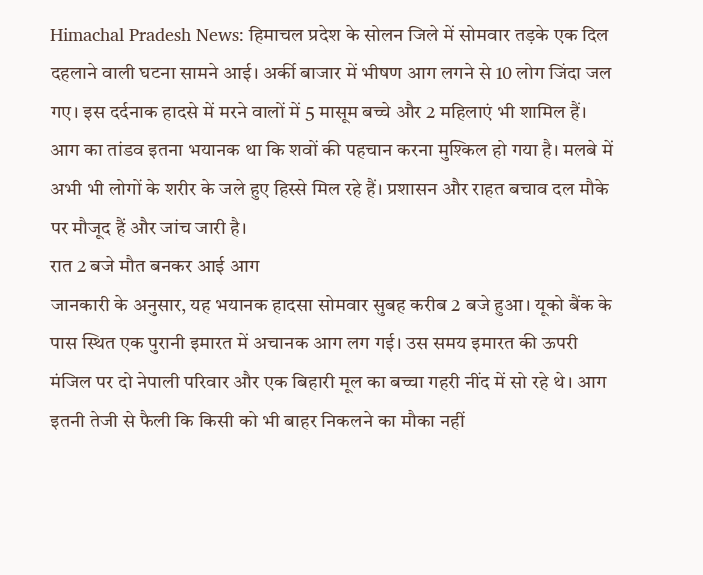Himachal Pradesh News: हिमाचल प्रदेश के सोलन जिले में सोमवार तड़के एक दिल दहलाने वाली घटना सामने आई। अर्की बाजार में भीषण आग लगने से 10 लोग जिंदा जल गए। इस दर्दनाक हादसे में मरने वालों में 5 मासूम बच्चे और 2 महिलाएं भी शामिल हैं। आग का तांडव इतना भयानक था कि शवों की पहचान करना मुश्किल हो गया है। मलबे में अभी भी लोगों के शरीर के जले हुए हिस्से मिल रहे हैं। प्रशासन और राहत बचाव दल मौके पर मौजूद हैं और जांच जारी है।
रात 2 बजे मौत बनकर आई आग
जानकारी के अनुसार, यह भयानक हादसा सोमवार सुबह करीब 2 बजे हुआ। यूको बैंक के पास स्थित एक पुरानी इमारत में अचानक आग लग गई। उस समय इमारत की ऊपरी मंजिल पर दो नेपाली परिवार और एक बिहारी मूल का बच्चा गहरी नींद में सो रहे थे। आग इतनी तेजी से फैली कि किसी को भी बाहर निकलने का मौका नहीं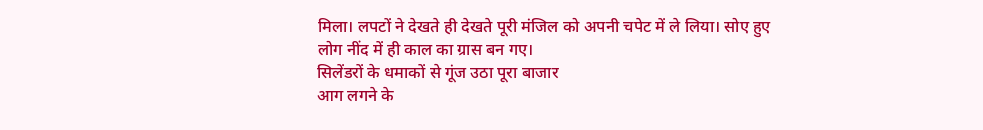मिला। लपटों ने देखते ही देखते पूरी मंजिल को अपनी चपेट में ले लिया। सोए हुए लोग नींद में ही काल का ग्रास बन गए।
सिलेंडरों के धमाकों से गूंज उठा पूरा बाजार
आग लगने के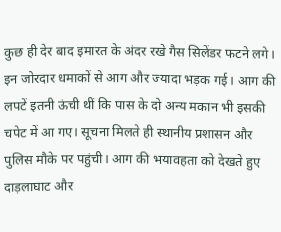कुछ ही देर बाद इमारत के अंदर रखे गैस सिलेंडर फटने लगे। इन जोरदार धमाकों से आग और ज्यादा भड़क गई। आग की लपटें इतनी ऊंची थीं कि पास के दो अन्य मकान भी इसकी चपेट में आ गए। सूचना मिलते ही स्थानीय प्रशासन और पुलिस मौके पर पहुंची। आग की भयावहता को देखते हुए दाड़लाघाट और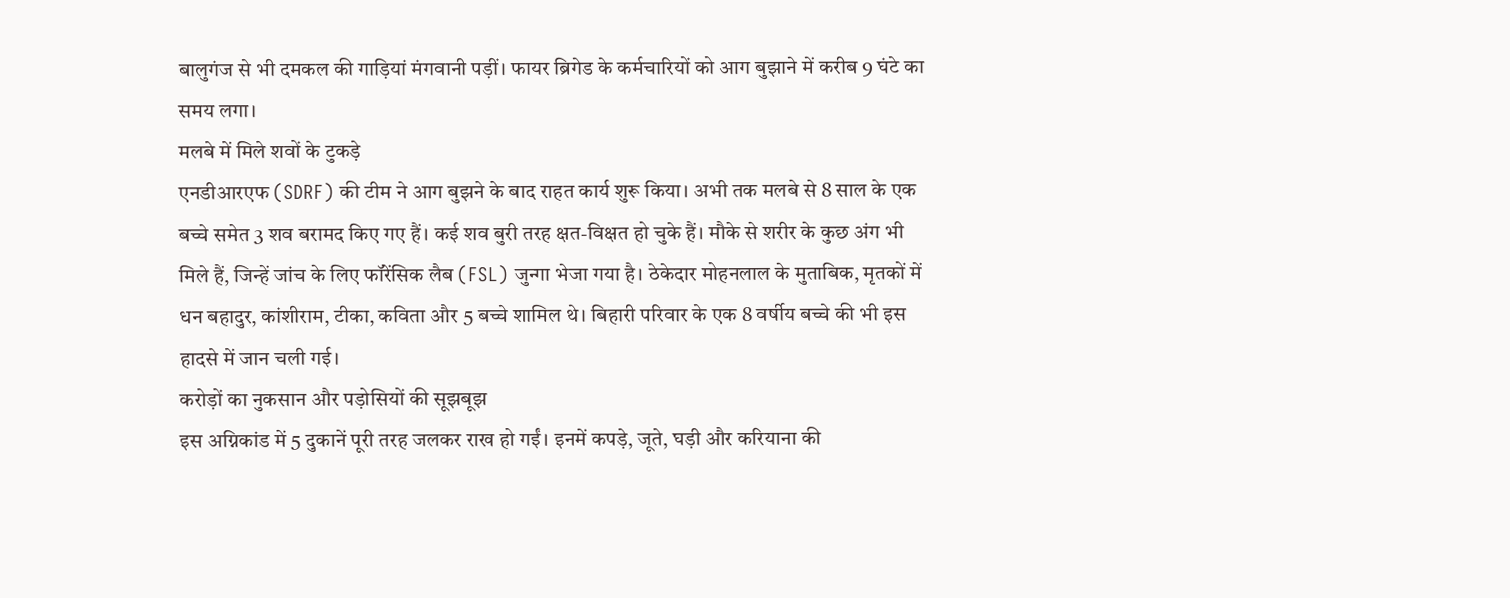बालुगंज से भी दमकल की गाड़ियां मंगवानी पड़ीं। फायर ब्रिगेड के कर्मचारियों को आग बुझाने में करीब 9 घंटे का समय लगा।
मलबे में मिले शवों के टुकड़े
एनडीआरएफ (SDRF) की टीम ने आग बुझने के बाद राहत कार्य शुरू किया। अभी तक मलबे से 8 साल के एक बच्चे समेत 3 शव बरामद किए गए हैं। कई शव बुरी तरह क्षत-विक्षत हो चुके हैं। मौके से शरीर के कुछ अंग भी मिले हैं, जिन्हें जांच के लिए फॉरेंसिक लैब (FSL) जुन्गा भेजा गया है। ठेकेदार मोहनलाल के मुताबिक, मृतकों में धन बहादुर, कांशीराम, टीका, कविता और 5 बच्चे शामिल थे। बिहारी परिवार के एक 8 वर्षीय बच्चे की भी इस हादसे में जान चली गई।
करोड़ों का नुकसान और पड़ोसियों की सूझबूझ
इस अग्निकांड में 5 दुकानें पूरी तरह जलकर राख हो गईं। इनमें कपड़े, जूते, घड़ी और करियाना की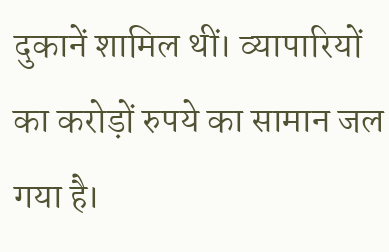दुकानें शामिल थीं। व्यापारियों का करोड़ों रुपये का सामान जल गया है।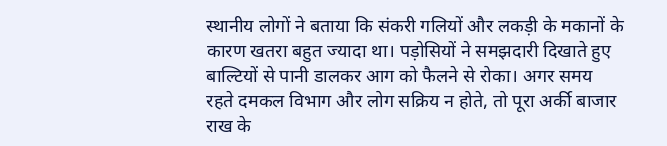स्थानीय लोगों ने बताया कि संकरी गलियों और लकड़ी के मकानों के कारण खतरा बहुत ज्यादा था। पड़ोसियों ने समझदारी दिखाते हुए बाल्टियों से पानी डालकर आग को फैलने से रोका। अगर समय रहते दमकल विभाग और लोग सक्रिय न होते, तो पूरा अर्की बाजार राख के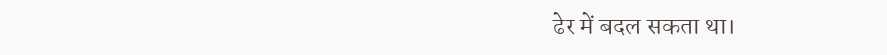ढेर में बदल सकता था।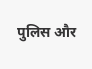पुलिस और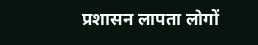प्रशासन लापता लोगों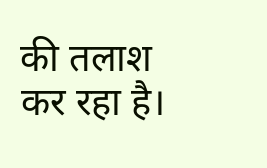की तलाश कर रहा है।